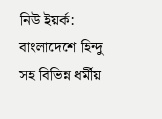নিউ ইয়র্ক: বাংলাদেশে হিন্দু সহ বিভিন্ন ধর্মীয়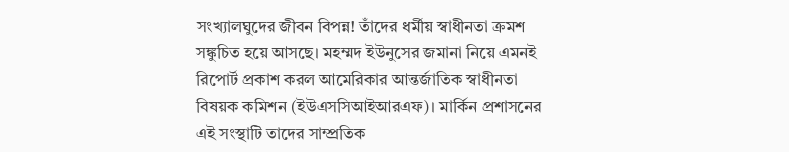সংখ্যালঘুদের জীবন বিপন্ন! তাঁদের ধর্মীয় স্বাধীনতা ক্রমশ সঙ্কুচিত হয়ে আসছে। মহম্মদ ইউনুসের জমানা নিয়ে এমনই রিপোর্ট প্রকাশ করল আমেরিকার আন্তর্জাতিক স্বাধীনতা বিষয়ক কমিশন (ইউএসসিআইআরএফ)। মার্কিন প্রশাসনের এই সংস্থাটি তাদের সাম্প্রতিক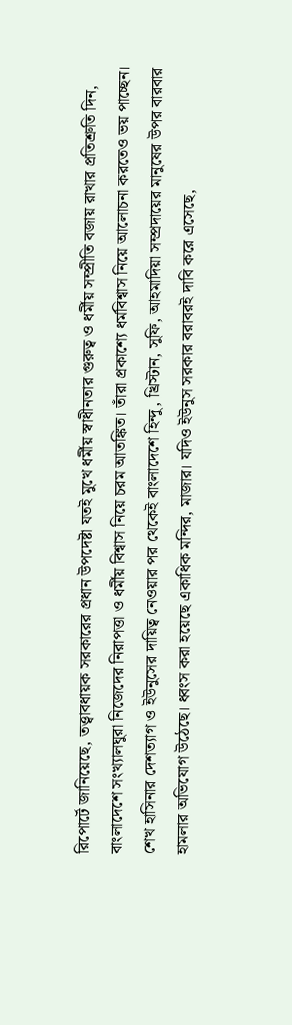রিপোর্টে জানিয়েছে, তত্ত্বাবধায়ক সরকারের প্রধান উপদেষ্টা যতই মুখে ধর্মীয় স্বাধীনতার গুরুত্ব ও ধর্মীয় সম্প্রীতি বজায় রাখার প্রতিশ্রুতি দিন, বাংলাদেশে সংখ্যালঘুরা নিজেদের নিরাপত্তা ও ধর্মীয় বিশ্বাস নিয়ে চরম আতঙ্কিত। তাঁরা প্রকাশ্যে ধর্মবিশ্বাস নিয়ে আলোচনা করতেও ভয় পাচ্ছেন। শেখ হাসিনার দেশত্যাগ ও ইউনুসের দায়িত্ব নেওয়ার পর থেকেই বাংলাদেশে হিন্দু, খ্রিস্টান, সুফি, আহমাদিয়া সম্প্রদায়ের মানুষের উপর বারবার হামলার অভিযোগ উঠেছে। ধ্বংস করা হয়েছে একাধিক মন্দির, মাজার। যদিও ইউনুস সরকার বরাবরই দাবি করে এসেছে,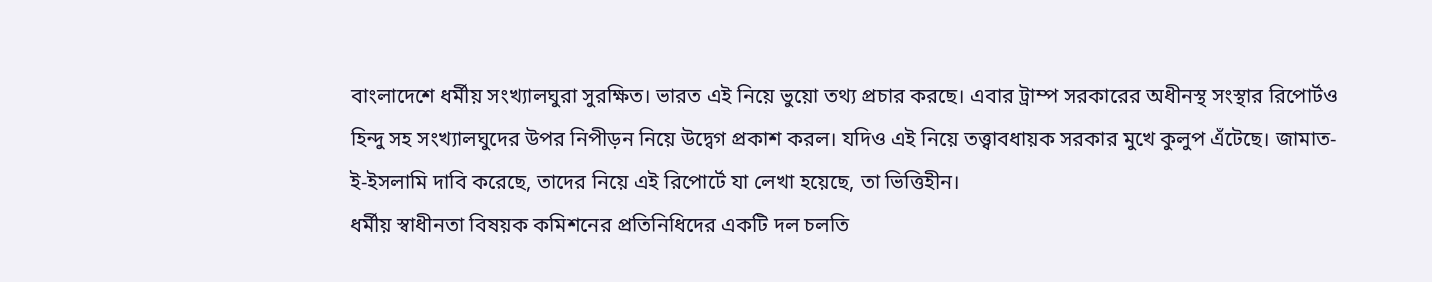বাংলাদেশে ধর্মীয় সংখ্যালঘুরা সুরক্ষিত। ভারত এই নিয়ে ভুয়ো তথ্য প্রচার করছে। এবার ট্রাম্প সরকারের অধীনস্থ সংস্থার রিপোর্টও হিন্দু সহ সংখ্যালঘুদের উপর নিপীড়ন নিয়ে উদ্বেগ প্রকাশ করল। যদিও এই নিয়ে তত্ত্বাবধায়ক সরকার মুখে কুলুপ এঁটেছে। জামাত-ই-ইসলামি দাবি করেছে, তাদের নিয়ে এই রিপোর্টে যা লেখা হয়েছে, তা ভিত্তিহীন।
ধর্মীয় স্বাধীনতা বিষয়ক কমিশনের প্রতিনিধিদের একটি দল চলতি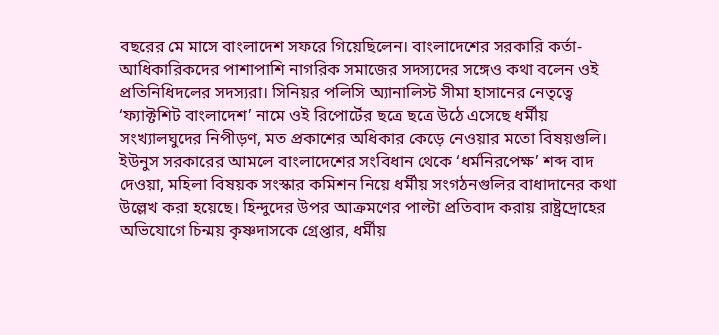বছরের মে মাসে বাংলাদেশ সফরে গিয়েছিলেন। বাংলাদেশের সরকারি কর্তা-আধিকারিকদের পাশাপাশি নাগরিক সমাজের সদস্যদের সঙ্গেও কথা বলেন ওই প্রতিনিধিদলের সদস্যরা। সিনিয়র পলিসি অ্যানালিস্ট সীমা হাসানের নেতৃত্বে ‘ফ্যাক্টশিট বাংলাদেশ’ নামে ওই রিপোর্টের ছত্রে ছত্রে উঠে এসেছে ধর্মীয় সংখ্যালঘুদের নিপীড়ণ, মত প্রকাশের অধিকার কেড়ে নেওয়ার মতো বিষয়গুলি। ইউনুস সরকারের আমলে বাংলাদেশের সংবিধান থেকে ‘ধর্মনিরপেক্ষ’ শব্দ বাদ দেওয়া, মহিলা বিষয়ক সংস্কার কমিশন নিয়ে ধর্মীয় সংগঠনগুলির বাধাদানের কথা উল্লেখ করা হয়েছে। হিন্দুদের উপর আক্রমণের পাল্টা প্রতিবাদ করায় রাষ্ট্রদ্রোহের অভিযোগে চিন্ময় কৃষ্ণদাসকে গ্রেপ্তার, ধর্মীয়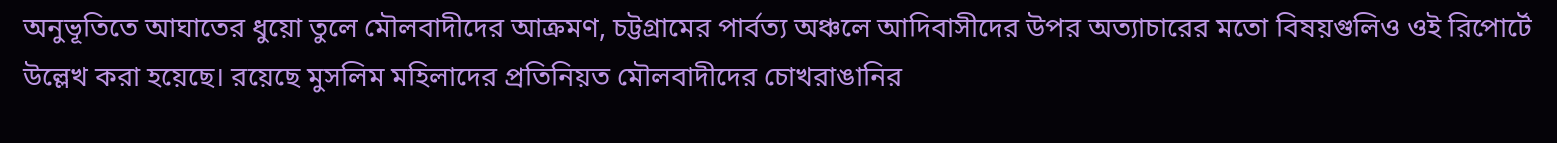অনুভূতিতে আঘাতের ধুয়ো তুলে মৌলবাদীদের আক্রমণ, চট্টগ্রামের পার্বত্য অঞ্চলে আদিবাসীদের উপর অত্যাচারের মতো বিষয়গুলিও ওই রিপোর্টে উল্লেখ করা হয়েছে। রয়েছে মুসলিম মহিলাদের প্রতিনিয়ত মৌলবাদীদের চোখরাঙানির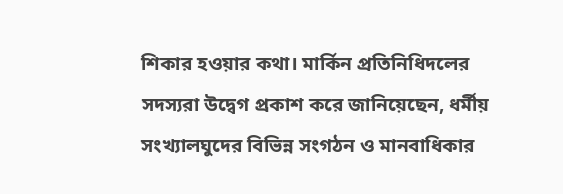শিকার হওয়ার কথা। মার্কিন প্রতিনিধিদলের সদস্যরা উদ্বেগ প্রকাশ করে জানিয়েছেন, ধর্মীয় সংখ্যালঘুদের বিভিন্ন সংগঠন ও মানবাধিকার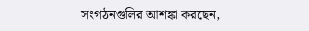সংগঠনগুলির আশঙ্কা করছেন,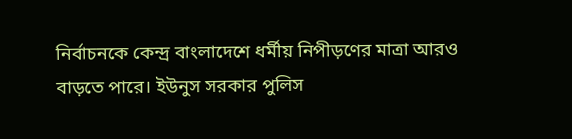নির্বাচনকে কেন্দ্র বাংলাদেশে ধর্মীয় নিপীড়ণের মাত্রা আরও বাড়তে পারে। ইউনুস সরকার পুলিস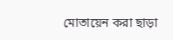মোতায়েন করা ছাড়া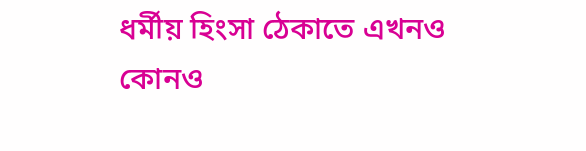ধর্মীয় হিংসা ঠেকাতে এখনও কোনও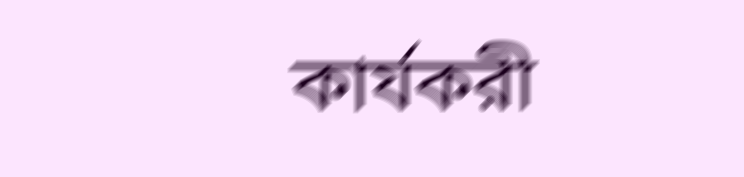কার্যকরী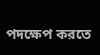পদক্ষেপ করতে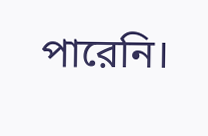পারেনি।